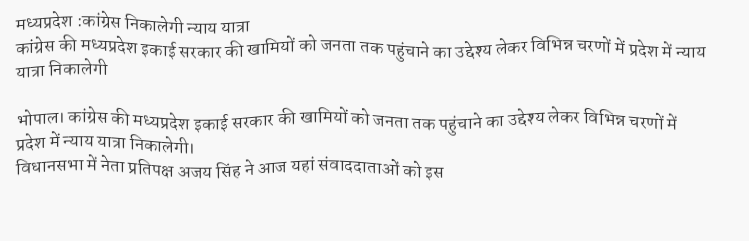मध्यप्रदेश :कांग्रेस निकालेगी न्याय यात्रा
कांग्रेस की मध्यप्रदेश इकाई सरकार की खामियों को जनता तक पहुंचाने का उद्देश्य लेकर विभिन्न चरणों में प्रदेश में न्याय यात्रा निकालेगी

भोपाल। कांग्रेस की मध्यप्रदेश इकाई सरकार की खामियों को जनता तक पहुंचाने का उद्देश्य लेकर विभिन्न चरणों में प्रदेश में न्याय यात्रा निकालेगी।
विधानसभा में नेता प्रतिपक्ष अजय सिंह ने आज यहां संवाददाताओं को इस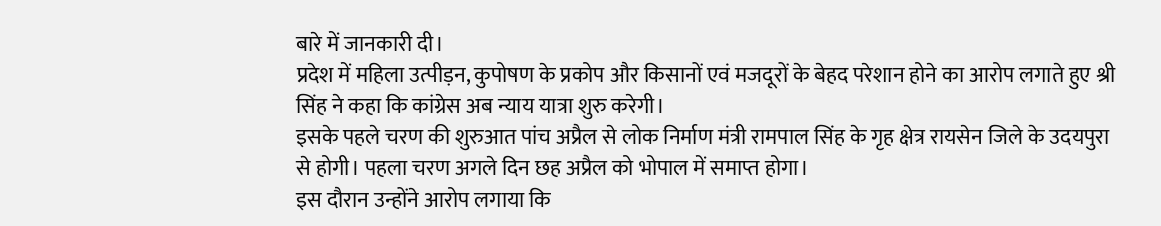बारे में जानकारी दी।
प्रदेश में महिला उत्पीड़न, कुपोषण के प्रकोप और किसानों एवं मजदूरों के बेहद परेशान होने का आरोप लगाते हुए श्री सिंह ने कहा कि कांग्रेस अब न्याय यात्रा शुरु करेगी।
इसके पहले चरण की शुरुआत पांच अप्रैल से लोक निर्माण मंत्री रामपाल सिंह के गृह क्षेत्र रायसेन जिले के उदयपुरा से होगी। पहला चरण अगले दिन छह अप्रैल को भोपाल में समाप्त होगा।
इस दौरान उन्होंने आरोप लगाया कि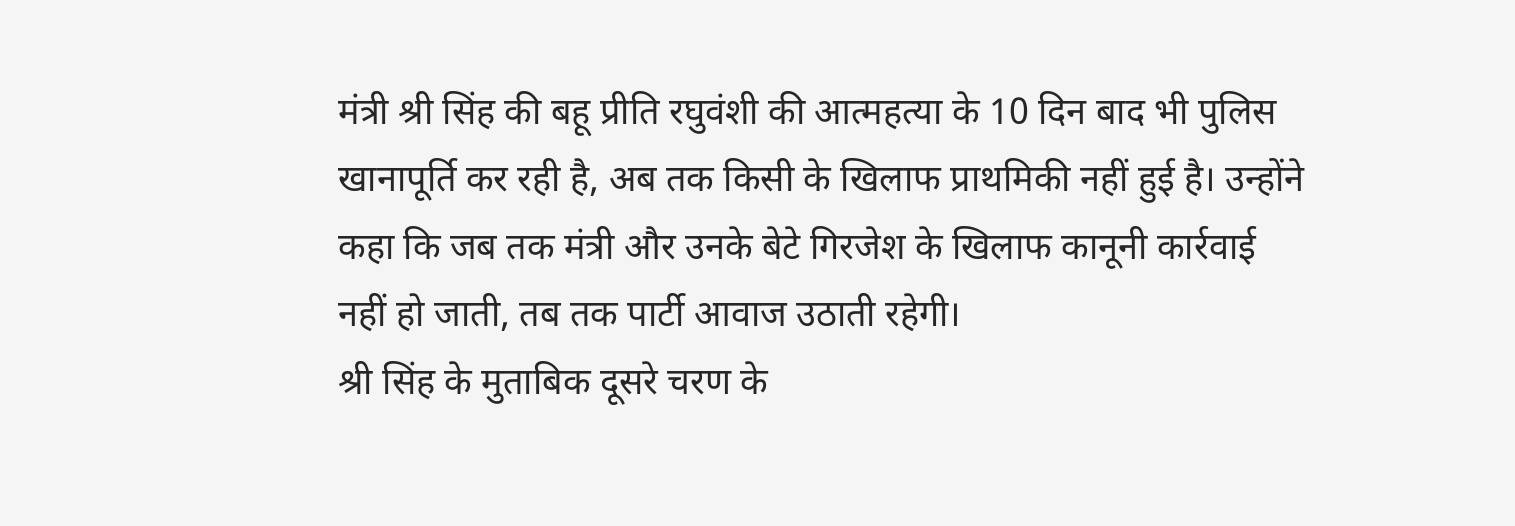मंत्री श्री सिंह की बहू प्रीति रघुवंशी की आत्महत्या के 10 दिन बाद भी पुलिस खानापूर्ति कर रही है, अब तक किसी के खिलाफ प्राथमिकी नहीं हुई है। उन्होंने कहा कि जब तक मंत्री और उनके बेटे गिरजेश के खिलाफ कानूनी कार्रवाई नहीं हो जाती, तब तक पार्टी आवाज उठाती रहेगी।
श्री सिंह के मुताबिक दूसरे चरण के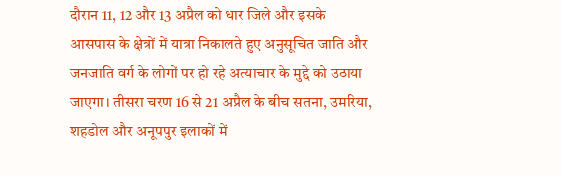दौरान 11, 12 और 13 अप्रैल को धार जिले और इसके आसपास के क्षेत्रों में यात्रा निकालते हुए अनुसूचित जाति और जनजाति वर्ग के लोगों पर हो रहे अत्याचार के मुद्दे को उठाया जाएगा। तीसरा चरण 16 से 21 अप्रैल के बीच सतना, उमरिया, शहडोल और अनूपपुर इलाकों में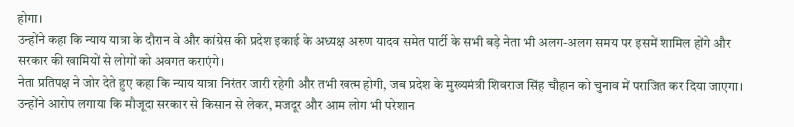होगा।
उन्होंने कहा कि न्याय यात्रा के दौरान वे और कांग्रेस की प्रदेश इकाई के अध्यक्ष अरुण यादव समेत पार्टी के सभी बड़े नेता भी अलग-अलग समय पर इसमें शामिल होंगे और सरकार की खामियों से लोगों को अवगत कराएंगे।
नेता प्रतिपक्ष ने जोर देते हुए कहा कि न्याय यात्रा निरंतर जारी रहेगी और तभी खत्म होगी, जब प्रदेश के मुख्यमंत्री शिवराज सिंह चौहान को चुनाव में पराजित कर दिया जाएगा। उन्होंने आरोप लगाया कि मौजूदा सरकार से किसान से लेकर, मजदूर और आम लोग भी परेशान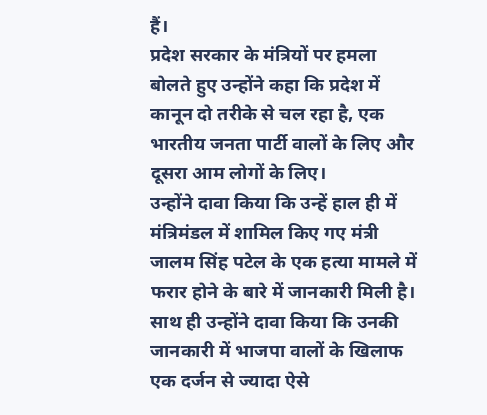हैं।
प्रदेश सरकार के मंत्रियों पर हमला बोलते हुए उन्होंने कहा कि प्रदेश में कानून दो तरीके से चल रहा है, एक भारतीय जनता पार्टी वालों के लिए और दूसरा आम लोगों के लिए।
उन्होंने दावा किया कि उन्हें हाल ही में मंत्रिमंडल में शामिल किए गए मंत्री जालम सिंह पटेल के एक हत्या मामले में फरार होने के बारे में जानकारी मिली है।
साथ ही उन्होंने दावा किया कि उनकी जानकारी में भाजपा वालों के खिलाफ एक दर्जन से ज्यादा ऐसे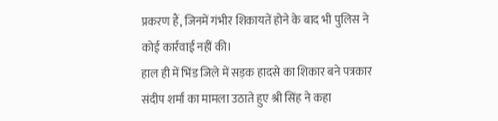प्रकरण हैं, जिनमें गंभीर शिकायतें होने के बाद भी पुलिस ने कोई कार्रवाई नहीं की।
हाल ही में भिंड जिले में सड़क हादसे का शिकार बने पत्रकार संदीप शर्मा का मामला उठाते हुए श्री सिंह ने कहा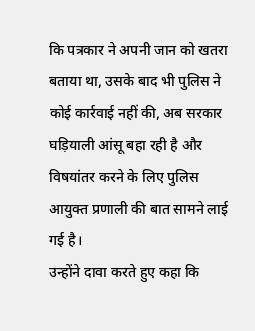कि पत्रकार ने अपनी जान को खतरा बताया था, उसके बाद भी पुलिस ने कोई कार्रवाई नहीं की, अब सरकार घड़ियाली आंसू बहा रही है और विषयांतर करने के लिए पुलिस आयुक्त प्रणाली की बात सामने लाई गई है।
उन्होंने दावा करते हुए कहा कि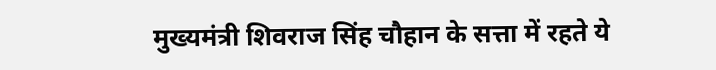मुख्यमंत्री शिवराज सिंह चौहान के सत्ता में रहते ये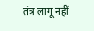तंत्र लागू नहीं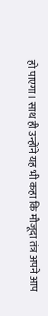हो पाएगा। साथ ही उन्होंने यह भी कहा कि मौजूदा तंत्र अपने आप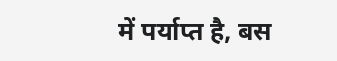में पर्याप्त है, बस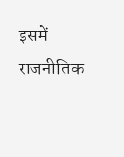इसमें राजनीतिक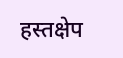हस्तक्षेप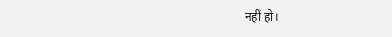नहीं हो।